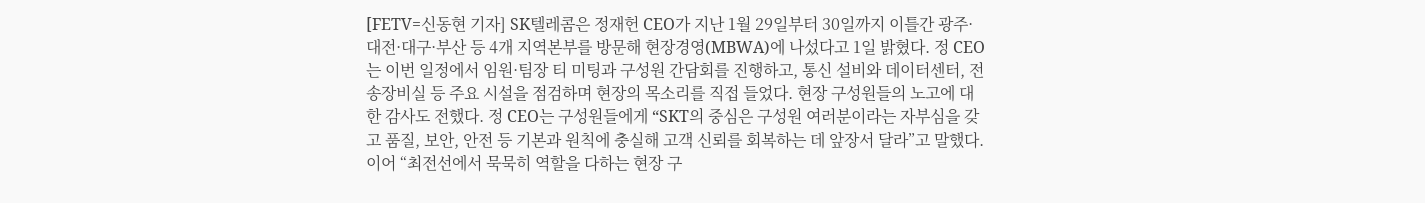[FETV=신동현 기자] SK텔레콤은 정재헌 CEO가 지난 1월 29일부터 30일까지 이틀간 광주·대전·대구·부산 등 4개 지역본부를 방문해 현장경영(MBWA)에 나섰다고 1일 밝혔다. 정 CEO는 이번 일정에서 임원·팀장 티 미팅과 구성원 간담회를 진행하고, 통신 설비와 데이터센터, 전송장비실 등 주요 시설을 점검하며 현장의 목소리를 직접 들었다. 현장 구성원들의 노고에 대한 감사도 전했다. 정 CEO는 구성원들에게 “SKT의 중심은 구성원 여러분이라는 자부심을 갖고 품질, 보안, 안전 등 기본과 원칙에 충실해 고객 신뢰를 회복하는 데 앞장서 달라”고 말했다. 이어 “최전선에서 묵묵히 역할을 다하는 현장 구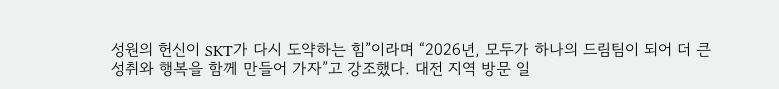성원의 헌신이 SKT가 다시 도약하는 힘”이라며 “2026년, 모두가 하나의 드림팀이 되어 더 큰 성취와 행복을 함께 만들어 가자”고 강조했다. 대전 지역 방문 일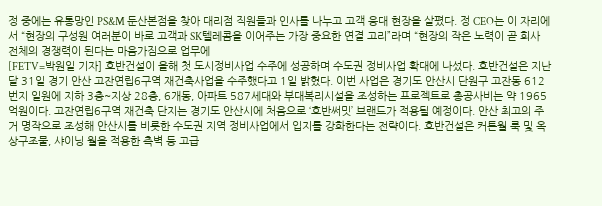정 중에는 유통망인 PS&M 둔산본점을 찾아 대리점 직원들과 인사를 나누고 고객 응대 현장을 살폈다. 정 CEO는 이 자리에서 “현장의 구성원 여러분이 바로 고객과 SK텔레콤을 이어주는 가장 중요한 연결 고리”라며 “현장의 작은 노력이 곧 회사 전체의 경쟁력이 된다는 마음가짐으로 업무에
[FETV=박원일 기자] 호반건설이 올해 첫 도시정비사업 수주에 성공하며 수도권 정비사업 확대에 나섰다. 호반건설은 지난달 31일 경기 안산 고잔연립6구역 재건축사업을 수주했다고 1일 밝혔다. 이번 사업은 경기도 안산시 단원구 고잔동 612번지 일원에 지하 3층~지상 28층, 6개동, 아파트 587세대와 부대복리시설을 조성하는 프로젝트로 총공사비는 약 1965억원이다. 고잔연립6구역 재건축 단지는 경기도 안산시에 처음으로 ‘호반써밋’ 브랜드가 적용될 예정이다. 안산 최고의 주거 명작으로 조성해 안산시를 비롯한 수도권 지역 정비사업에서 입지를 강화한다는 전략이다. 호반건설은 커튼월 룩 및 옥상구조물, 샤이닝 월을 적용한 측벽 등 고급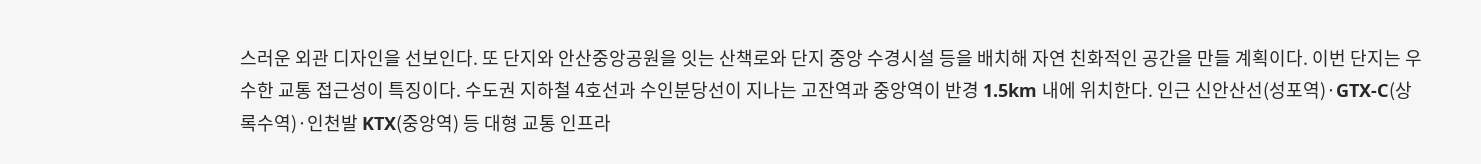스러운 외관 디자인을 선보인다. 또 단지와 안산중앙공원을 잇는 산책로와 단지 중앙 수경시설 등을 배치해 자연 친화적인 공간을 만들 계획이다. 이번 단지는 우수한 교통 접근성이 특징이다. 수도권 지하철 4호선과 수인분당선이 지나는 고잔역과 중앙역이 반경 1.5km 내에 위치한다. 인근 신안산선(성포역)·GTX-C(상록수역)·인천발 KTX(중앙역) 등 대형 교통 인프라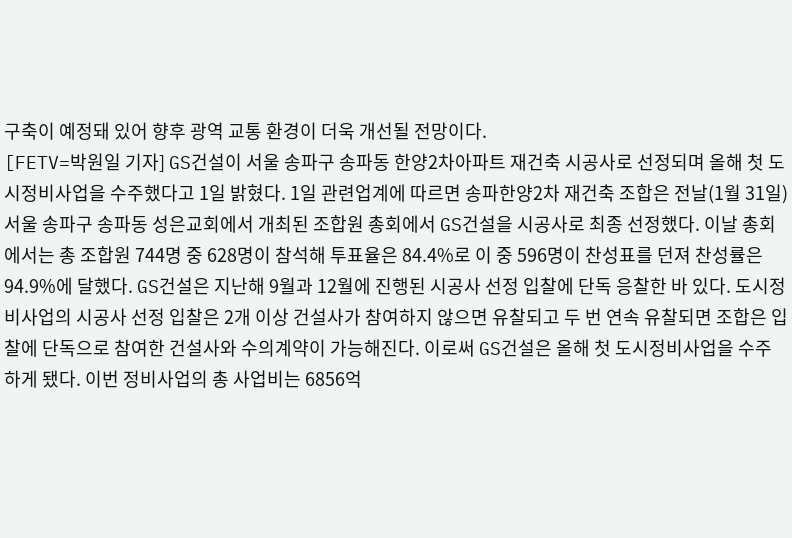구축이 예정돼 있어 향후 광역 교통 환경이 더욱 개선될 전망이다.
[FETV=박원일 기자] GS건설이 서울 송파구 송파동 한양2차아파트 재건축 시공사로 선정되며 올해 첫 도시정비사업을 수주했다고 1일 밝혔다. 1일 관련업계에 따르면 송파한양2차 재건축 조합은 전날(1월 31일) 서울 송파구 송파동 성은교회에서 개최된 조합원 총회에서 GS건설을 시공사로 최종 선정했다. 이날 총회에서는 총 조합원 744명 중 628명이 참석해 투표율은 84.4%로 이 중 596명이 찬성표를 던져 찬성률은 94.9%에 달했다. GS건설은 지난해 9월과 12월에 진행된 시공사 선정 입찰에 단독 응찰한 바 있다. 도시정비사업의 시공사 선정 입찰은 2개 이상 건설사가 참여하지 않으면 유찰되고 두 번 연속 유찰되면 조합은 입찰에 단독으로 참여한 건설사와 수의계약이 가능해진다. 이로써 GS건설은 올해 첫 도시정비사업을 수주하게 됐다. 이번 정비사업의 총 사업비는 6856억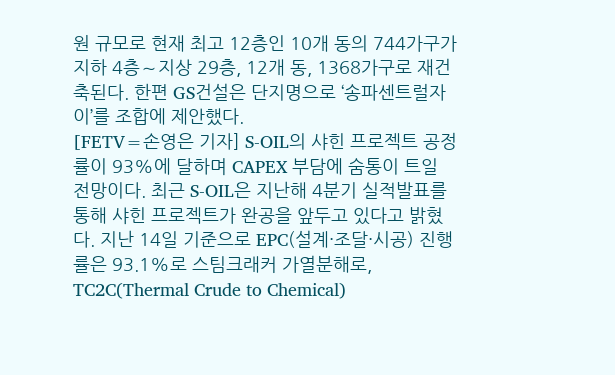원 규모로 현재 최고 12층인 10개 동의 744가구가 지하 4층∼지상 29층, 12개 동, 1368가구로 재건축된다. 한편 GS건설은 단지명으로 ‘송파센트럴자이’를 조합에 제안했다.
[FETV=손영은 기자] S-OIL의 샤힌 프로젝트 공정률이 93%에 달하며 CAPEX 부담에 숨통이 트일 전망이다. 최근 S-OIL은 지난해 4분기 실적발표를 통해 샤힌 프로젝트가 완공을 앞두고 있다고 밝혔다. 지난 14일 기준으로 EPC(설계·조달·시공) 진행률은 93.1%로 스팀크래커 가열분해로, TC2C(Thermal Crude to Chemical)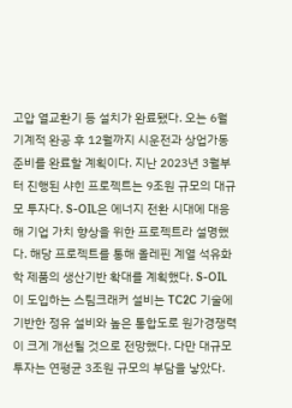고압 열교환기 등 설치가 완료됐다. 오는 6월 기계적 완공 후 12월까지 시운전과 상업가동 준비를 완료할 계획이다. 지난 2023년 3월부터 진행된 샤힌 프로젝트는 9조원 규모의 대규모 투자다. S-OIL은 에너지 전환 시대에 대응해 기업 가치 향상을 위한 프로젝트라 설명했다. 해당 프로젝트를 통해 올레핀 계열 석유화학 제품의 생산기반 확대를 계획했다. S-OIL이 도입하는 스팀크래커 설비는 TC2C 기술에 기반한 정유 설비와 높은 통합도로 원가경쟁력이 크게 개선될 것으로 전망했다. 다만 대규모 투자는 연평균 3조원 규모의 부담을 낳았다.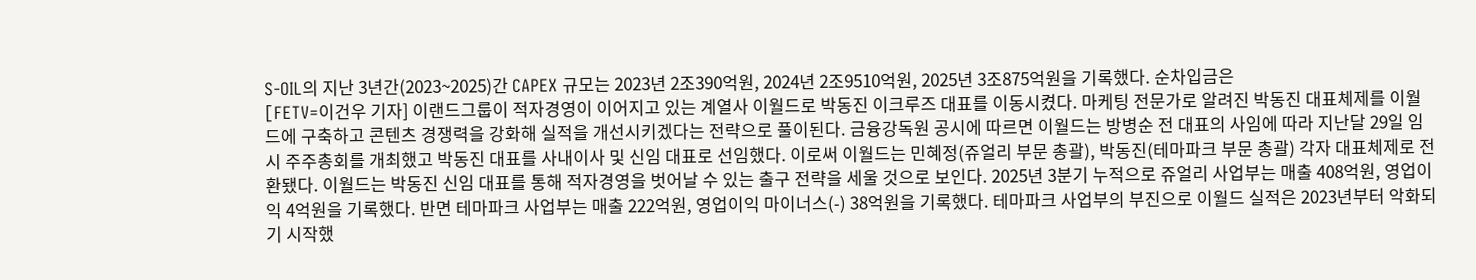S-OIL의 지난 3년간(2023~2025)간 CAPEX 규모는 2023년 2조390억원, 2024년 2조9510억원, 2025년 3조875억원을 기록했다. 순차입금은
[FETV=이건우 기자] 이랜드그룹이 적자경영이 이어지고 있는 계열사 이월드로 박동진 이크루즈 대표를 이동시켰다. 마케팅 전문가로 알려진 박동진 대표체제를 이월드에 구축하고 콘텐츠 경쟁력을 강화해 실적을 개선시키겠다는 전략으로 풀이된다. 금융강독원 공시에 따르면 이월드는 방병순 전 대표의 사임에 따라 지난달 29일 임시 주주총회를 개최했고 박동진 대표를 사내이사 및 신임 대표로 선임했다. 이로써 이월드는 민혜정(쥬얼리 부문 총괄), 박동진(테마파크 부문 총괄) 각자 대표체제로 전환됐다. 이월드는 박동진 신임 대표를 통해 적자경영을 벗어날 수 있는 출구 전략을 세울 것으로 보인다. 2025년 3분기 누적으로 쥬얼리 사업부는 매출 408억원, 영업이익 4억원을 기록했다. 반면 테마파크 사업부는 매출 222억원, 영업이익 마이너스(-) 38억원을 기록했다. 테마파크 사업부의 부진으로 이월드 실적은 2023년부터 악화되기 시작했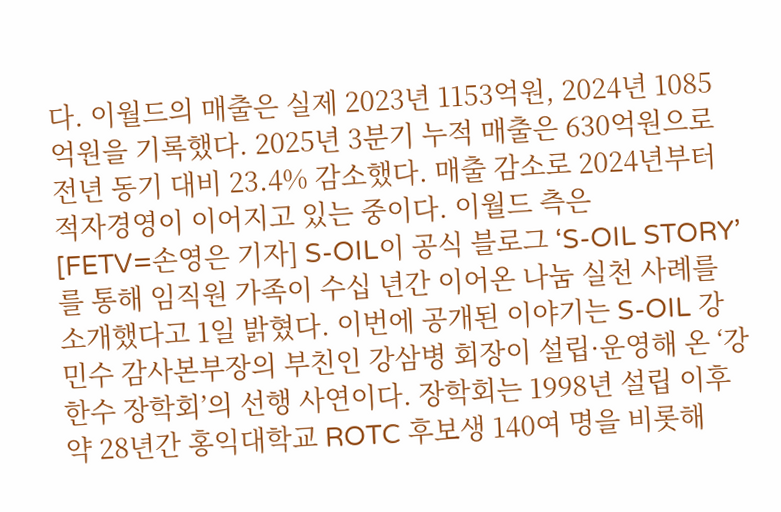다. 이월드의 매출은 실제 2023년 1153억원, 2024년 1085억원을 기록했다. 2025년 3분기 누적 매출은 630억원으로 전년 동기 대비 23.4% 감소했다. 매출 감소로 2024년부터 적자경영이 이어지고 있는 중이다. 이월드 측은
[FETV=손영은 기자] S-OIL이 공식 블로그 ‘S-OIL STORY’를 통해 임직원 가족이 수십 년간 이어온 나눔 실천 사례를 소개했다고 1일 밝혔다. 이번에 공개된 이야기는 S-OIL 강민수 감사본부장의 부친인 강삼병 회장이 설립·운영해 온 ‘강한수 장학회’의 선행 사연이다. 장학회는 1998년 설립 이후 약 28년간 홍익대학교 ROTC 후보생 140여 명을 비롯해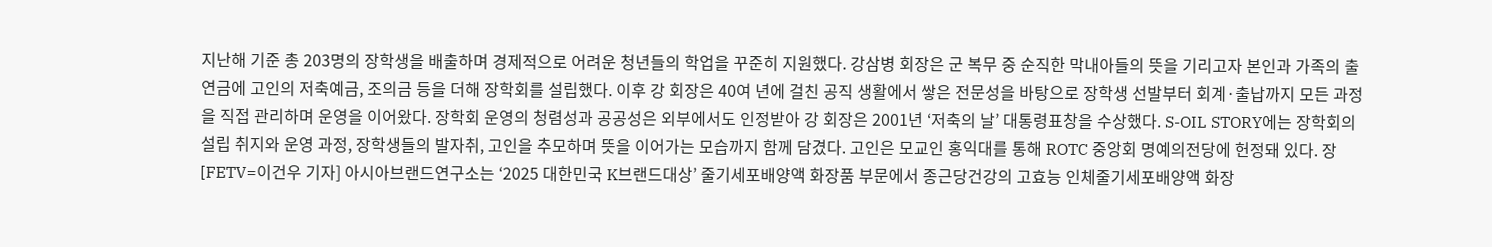지난해 기준 총 203명의 장학생을 배출하며 경제적으로 어려운 청년들의 학업을 꾸준히 지원했다. 강삼병 회장은 군 복무 중 순직한 막내아들의 뜻을 기리고자 본인과 가족의 출연금에 고인의 저축예금, 조의금 등을 더해 장학회를 설립했다. 이후 강 회장은 40여 년에 걸친 공직 생활에서 쌓은 전문성을 바탕으로 장학생 선발부터 회계·출납까지 모든 과정을 직접 관리하며 운영을 이어왔다. 장학회 운영의 청렴성과 공공성은 외부에서도 인정받아 강 회장은 2001년 ‘저축의 날’ 대통령표창을 수상했다. S-OIL STORY에는 장학회의 설립 취지와 운영 과정, 장학생들의 발자취, 고인을 추모하며 뜻을 이어가는 모습까지 함께 담겼다. 고인은 모교인 홍익대를 통해 ROTC 중앙회 명예의전당에 헌정돼 있다. 장
[FETV=이건우 기자] 아시아브랜드연구소는 ‘2025 대한민국 K브랜드대상’ 줄기세포배양액 화장품 부문에서 종근당건강의 고효능 인체줄기세포배양액 화장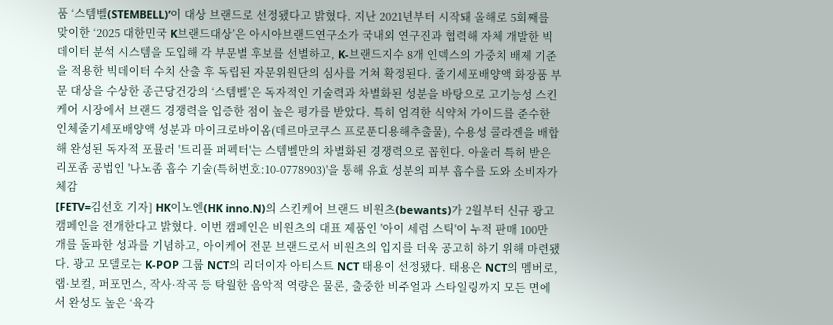품 ‘스템벨(STEMBELL)’이 대상 브랜드로 선정됐다고 밝혔다. 지난 2021년부터 시작돼 올해로 5회째를 맞이한 ‘2025 대한민국 K브랜드대상’은 아시아브랜드연구소가 국내외 연구진과 협력해 자체 개발한 빅데이터 분석 시스템을 도입해 각 부문별 후보를 선별하고, K-브랜드지수 8개 인덱스의 가중치 배제 기준을 적용한 빅데이터 수치 산출 후 독립된 자문위원단의 심사를 거쳐 확정된다. 줄기세포배양액 화장품 부문 대상을 수상한 종근당건강의 ‘스템벨’은 독자적인 기술력과 차별화된 성분을 바탕으로 고기능성 스킨케어 시장에서 브랜드 경쟁력을 입증한 점이 높은 평가를 받았다. 특히 엄격한 식약처 가이드를 준수한 인체줄기세포배양액 성분과 마이크로바이옴(데르마코쿠스 프로푼디용해추출물), 수용성 콜라겐을 배합해 완성된 독자적 포뮬러 '트리플 퍼펙터'는 스템벨만의 차별화된 경쟁력으로 꼽힌다. 아울러 특허 받은 리포좀 공법인 '나노좀 흡수 기술(특허번호:10-0778903)'을 통해 유효 성분의 피부 흡수를 도와 소비자가 체감
[FETV=김선호 기자] HK이노엔(HK inno.N)의 스킨케어 브랜드 비원츠(bewants)가 2월부터 신규 광고 캠페인을 전개한다고 밝혔다. 이번 캠페인은 비원츠의 대표 제품인 '아이 세럼 스틱'이 누적 판매 100만 개를 돌파한 성과를 기념하고, 아이케어 전문 브랜드로서 비원츠의 입지를 더욱 공고히 하기 위해 마련됐다. 광고 모델로는 K-POP 그룹 NCT의 리더이자 아티스트 NCT 태용이 선정됐다. 태용은 NCT의 멤버로, 랩·보컬, 퍼포먼스, 작사·작곡 등 탁월한 음악적 역량은 물론, 출중한 비주얼과 스타일링까지 모든 면에서 완성도 높은 ‘육각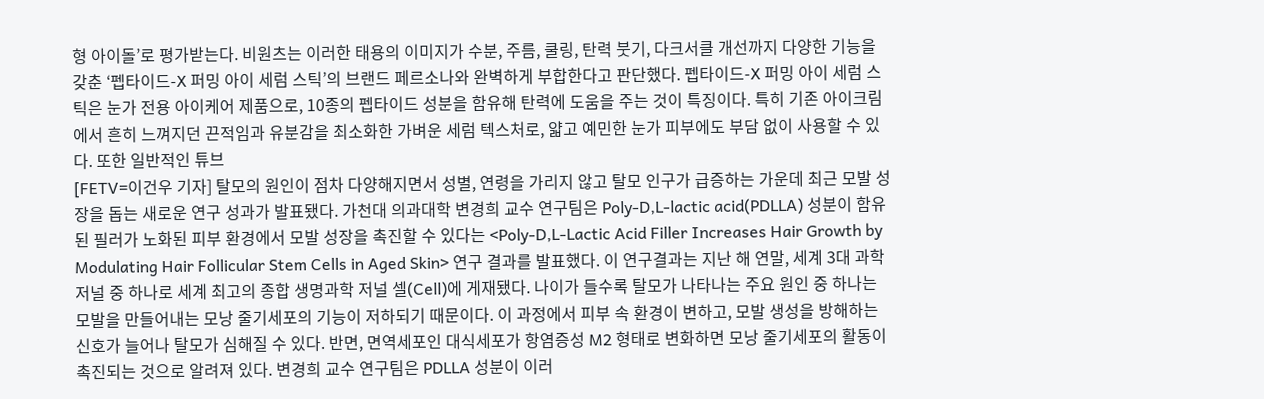형 아이돌’로 평가받는다. 비원츠는 이러한 태용의 이미지가 수분, 주름, 쿨링, 탄력 붓기, 다크서클 개선까지 다양한 기능을 갖춘 ‘펩타이드-X 퍼밍 아이 세럼 스틱’의 브랜드 페르소나와 완벽하게 부합한다고 판단했다. 펩타이드-X 퍼밍 아이 세럼 스틱은 눈가 전용 아이케어 제품으로, 10종의 펩타이드 성분을 함유해 탄력에 도움을 주는 것이 특징이다. 특히 기존 아이크림에서 흔히 느껴지던 끈적임과 유분감을 최소화한 가벼운 세럼 텍스처로, 얇고 예민한 눈가 피부에도 부담 없이 사용할 수 있다. 또한 일반적인 튜브
[FETV=이건우 기자] 탈모의 원인이 점차 다양해지면서 성별, 연령을 가리지 않고 탈모 인구가 급증하는 가운데 최근 모발 성장을 돕는 새로운 연구 성과가 발표됐다. 가천대 의과대학 변경희 교수 연구팀은 Poly-D,L-lactic acid(PDLLA) 성분이 함유된 필러가 노화된 피부 환경에서 모발 성장을 촉진할 수 있다는 <Poly-D,L-Lactic Acid Filler Increases Hair Growth by Modulating Hair Follicular Stem Cells in Aged Skin> 연구 결과를 발표했다. 이 연구결과는 지난 해 연말, 세계 3대 과학저널 중 하나로 세계 최고의 종합 생명과학 저널 셀(Cell)에 게재됐다. 나이가 들수록 탈모가 나타나는 주요 원인 중 하나는 모발을 만들어내는 모낭 줄기세포의 기능이 저하되기 때문이다. 이 과정에서 피부 속 환경이 변하고, 모발 생성을 방해하는 신호가 늘어나 탈모가 심해질 수 있다. 반면, 면역세포인 대식세포가 항염증성 M2 형태로 변화하면 모낭 줄기세포의 활동이 촉진되는 것으로 알려져 있다. 변경희 교수 연구팀은 PDLLA 성분이 이러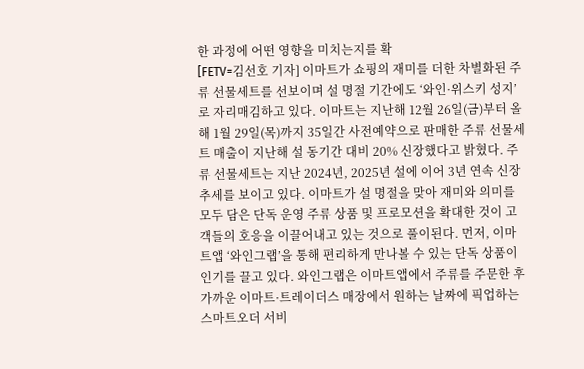한 과정에 어떤 영향을 미치는지를 확
[FETV=김선호 기자] 이마트가 쇼핑의 재미를 더한 차별화된 주류 선물세트를 선보이며 설 명절 기간에도 ‘와인·위스키 성지’로 자리매김하고 있다. 이마트는 지난해 12월 26일(금)부터 올해 1월 29일(목)까지 35일간 사전예약으로 판매한 주류 선물세트 매출이 지난해 설 동기간 대비 20% 신장했다고 밝혔다. 주류 선물세트는 지난 2024년, 2025년 설에 이어 3년 연속 신장 추세를 보이고 있다. 이마트가 설 명절을 맞아 재미와 의미를 모두 담은 단독 운영 주류 상품 및 프로모션을 확대한 것이 고객들의 호응을 이끌어내고 있는 것으로 풀이된다. 먼저, 이마트앱 ‘와인그랩’을 통해 편리하게 만나볼 수 있는 단독 상품이 인기를 끌고 있다. 와인그랩은 이마트앱에서 주류를 주문한 후 가까운 이마트·트레이더스 매장에서 원하는 날짜에 픽업하는 스마트오더 서비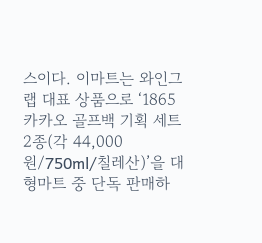스이다. 이마트는 와인그랩 대표 상품으로 ‘1865 카카오 골프백 기획 세트 2종(각 44,000원/750ml/칠레산)’을 대형마트 중 단독 판매하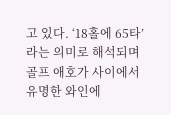고 있다. ‘18홀에 65타’라는 의미로 해석되며 골프 애호가 사이에서 유명한 와인에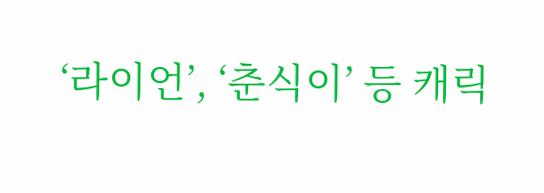‘라이언’, ‘춘식이’ 등 캐릭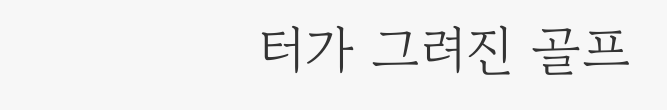터가 그려진 골프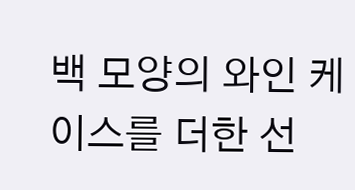백 모양의 와인 케이스를 더한 선